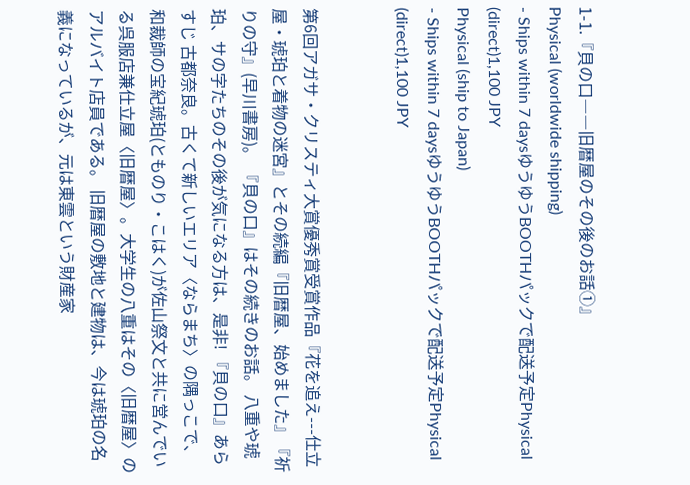1-1.『貝の口――旧暦屋のその後のお話①』
Physical (worldwide shipping)
- Ships within 7 daysゆうゆうBOOTHパックで配送予定Physical (direct)1,100 JPY
Physical (ship to Japan)
- Ships within 7 daysゆうゆうBOOTHパックで配送予定Physical (direct)1,100 JPY


第6回アガサ・クリスティ大賞優秀賞受賞作品『花を追え---仕立屋・琥珀と着物の迷宮』とその続編『旧暦屋、始めました』『祈りの守』(早川書房)。 『貝の口』はその続きのお話。 八重や琥珀、サの字たちのその後が気になる方は、是非! 『貝の口』あらすじ 古都奈良。古くて新しいエリア〈ならまち〉の隅っこで、和裁師の宝紀琥珀(とものり・こはく)が佐山祭文と共に営んでいる呉服店兼仕立屋〈旧暦屋〉。大学生の八重はその〈旧暦屋〉のアルバイト店員である。 旧暦屋の敷地と建物は、今は琥珀の名義になっているが、元は東雲という財産家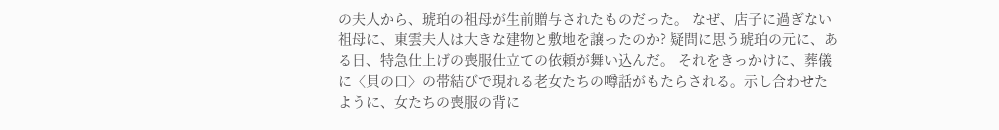の夫人から、琥珀の祖母が生前贈与されたものだった。 なぜ、店子に過ぎない祖母に、東雲夫人は大きな建物と敷地を譲ったのか? 疑問に思う琥珀の元に、ある日、特急仕上げの喪服仕立ての依頼が舞い込んだ。 それをきっかけに、葬儀に〈貝の口〉の帯結びで現れる老女たちの噂話がもたらされる。示し合わせたように、女たちの喪服の背に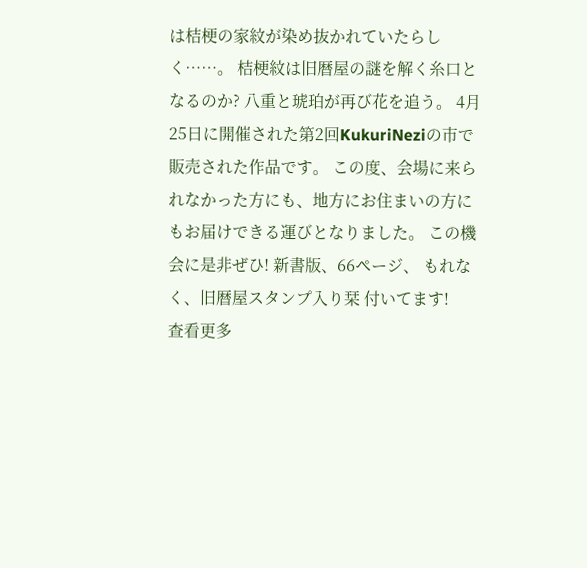は桔梗の家紋が染め抜かれていたらしく……。 桔梗紋は旧暦屋の謎を解く糸口となるのか? 八重と琥珀が再び花を追う。 4月25日に開催された第2回KukuriNeziの市で販売された作品です。 この度、会場に来られなかった方にも、地方にお住まいの方にもお届けできる運びとなりました。 この機会に是非ぜひ! 新書版、66ページ、 もれなく、旧暦屋スタンプ入り栞 付いてます!
查看更多